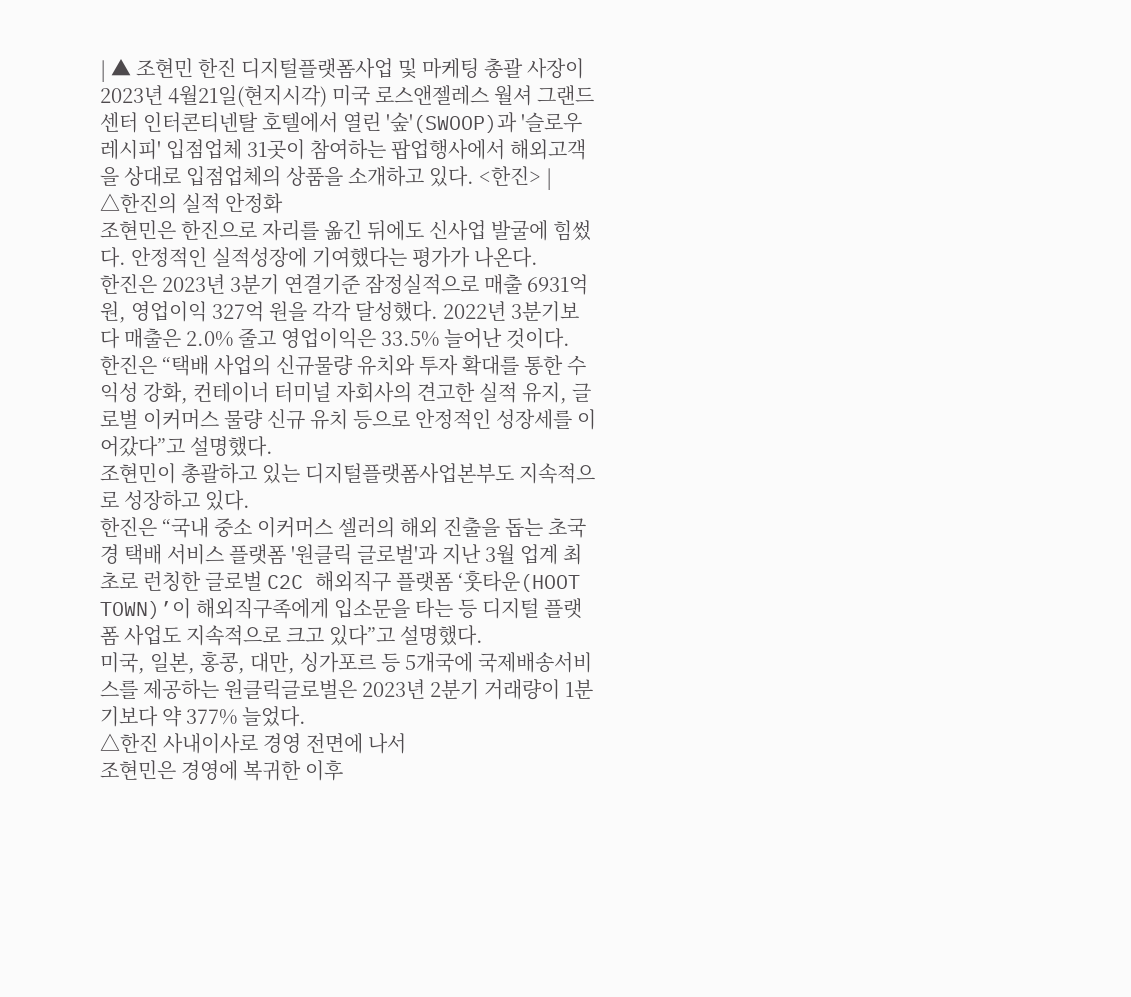| ▲ 조현민 한진 디지털플랫폼사업 및 마케팅 총괄 사장이 2023년 4월21일(현지시각) 미국 로스앤젤레스 월셔 그랜드센터 인터콘티넨탈 호텔에서 열린 '숲'(SWOOP)과 '슬로우레시피' 입점업체 31곳이 참여하는 팝업행사에서 해외고객을 상대로 입점업체의 상품을 소개하고 있다. <한진> |
△한진의 실적 안정화
조현민은 한진으로 자리를 옮긴 뒤에도 신사업 발굴에 힘썼다. 안정적인 실적성장에 기여했다는 평가가 나온다.
한진은 2023년 3분기 연결기준 잠정실적으로 매출 6931억 원, 영업이익 327억 원을 각각 달성했다. 2022년 3분기보다 매출은 2.0% 줄고 영업이익은 33.5% 늘어난 것이다.
한진은 “택배 사업의 신규물량 유치와 투자 확대를 통한 수익성 강화, 컨테이너 터미널 자회사의 견고한 실적 유지, 글로벌 이커머스 물량 신규 유치 등으로 안정적인 성장세를 이어갔다”고 설명했다.
조현민이 총괄하고 있는 디지털플랫폼사업본부도 지속적으로 성장하고 있다.
한진은 “국내 중소 이커머스 셀러의 해외 진출을 돕는 초국경 택배 서비스 플랫폼 '원클릭 글로벌'과 지난 3월 업계 최초로 런칭한 글로벌 C2C 해외직구 플랫폼 ‘훗타운(HOOT TOWN)’이 해외직구족에게 입소문을 타는 등 디지털 플랫폼 사업도 지속적으로 크고 있다”고 설명했다.
미국, 일본, 홍콩, 대만, 싱가포르 등 5개국에 국제배송서비스를 제공하는 원클릭글로벌은 2023년 2분기 거래량이 1분기보다 약 377% 늘었다.
△한진 사내이사로 경영 전면에 나서
조현민은 경영에 복귀한 이후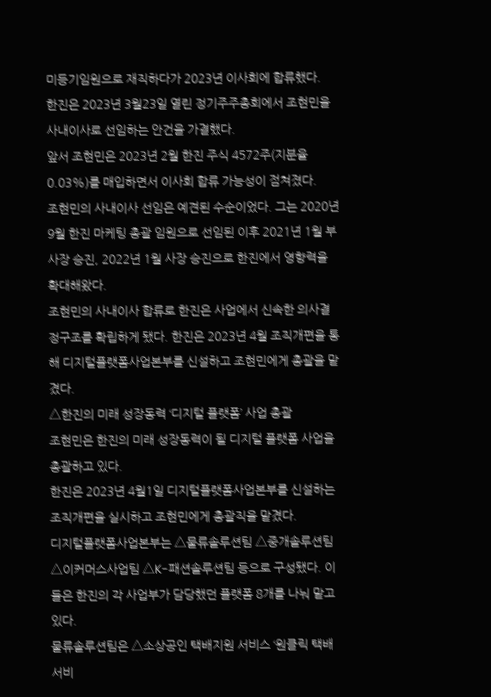미등기임원으로 재직하다가 2023년 이사회에 합류했다.
한진은 2023년 3월23일 열린 정기주주총회에서 조현민을 사내이사로 선임하는 안건을 가결했다.
앞서 조현민은 2023년 2월 한진 주식 4572주(지분율 0.03%)를 매입하면서 이사회 합류 가능성이 점쳐졌다.
조현민의 사내이사 선임은 예견된 수순이었다. 그는 2020년 9월 한진 마케팅 총괄 임원으로 선임된 이후 2021년 1월 부사장 승진, 2022년 1월 사장 승진으로 한진에서 영향력을 확대해왔다.
조현민의 사내이사 합류로 한진은 사업에서 신속한 의사결정구조를 확립하게 됐다. 한진은 2023년 4월 조직개편을 통해 디지털플랫폼사업본부를 신설하고 조현민에게 총괄을 맡겼다.
△한진의 미래 성장동력 ‘디지털 플랫폼’ 사업 총괄
조현민은 한진의 미래 성장동력이 될 디지털 플랫폼 사업을 총괄하고 있다.
한진은 2023년 4월1일 디지털플랫폼사업본부를 신설하는 조직개편을 실시하고 조현민에게 총괄직을 맡겼다.
디지털플랫폼사업본부는 △물류솔루션팀 △중개솔루션팀 △이커머스사업팀 △K-패션솔루션팀 등으로 구성됐다. 이들은 한진의 각 사업부가 담당했던 플랫폼 8개를 나눠 맡고 있다.
물류솔루션팀은 △소상공인 택배지원 서비스 ‘원클릭 택배서비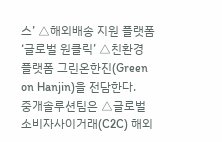스’ △해외배송 지원 플랫폼 ‘글로벌 원클릭’ △친환경 플랫폼 그린온한진(Green on Hanjin)을 전담한다.
중개솔루션팀은 △글로벌 소비자사이거래(C2C) 해외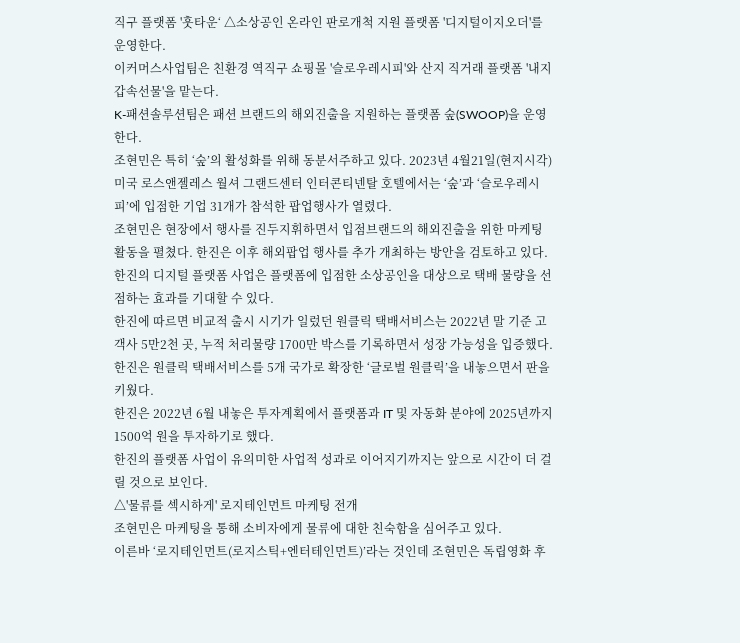직구 플랫폼 '훗타운‘ △소상공인 온라인 판로개척 지원 플랫폼 '디지털이지오더'를 운영한다.
이커머스사업팀은 친환경 역직구 쇼핑몰 '슬로우레시피'와 산지 직거래 플랫폼 '내지갑속선물'을 맡는다.
K-패션솔루션팀은 패션 브랜드의 해외진출을 지원하는 플랫폼 숲(SWOOP)을 운영한다.
조현민은 특히 ‘숲’의 활성화를 위해 동분서주하고 있다. 2023년 4월21일(현지시각) 미국 로스앤젤레스 월셔 그랜드센터 인터콘티넨탈 호텔에서는 ‘숲’과 ‘슬로우레시피’에 입점한 기업 31개가 참석한 팝업행사가 열렸다.
조현민은 현장에서 행사를 진두지휘하면서 입점브랜드의 해외진출을 위한 마케팅 활동을 펼쳤다. 한진은 이후 해외팝업 행사를 추가 개최하는 방안을 검토하고 있다.
한진의 디지털 플랫폼 사업은 플랫폼에 입점한 소상공인을 대상으로 택배 물량을 선점하는 효과를 기대할 수 있다.
한진에 따르면 비교적 출시 시기가 일렀던 원클릭 택배서비스는 2022년 말 기준 고객사 5만2천 곳, 누적 처리물량 1700만 박스를 기록하면서 성장 가능성을 입증했다. 한진은 원클릭 택배서비스를 5개 국가로 확장한 ‘글로벌 원클릭’을 내놓으면서 판을 키웠다.
한진은 2022년 6월 내놓은 투자계획에서 플랫폼과 IT 및 자동화 분야에 2025년까지 1500억 원을 투자하기로 했다.
한진의 플랫폼 사업이 유의미한 사업적 성과로 이어지기까지는 앞으로 시간이 더 걸릴 것으로 보인다.
△'물류를 섹시하게' 로지테인먼트 마케팅 전개
조현민은 마케팅을 통해 소비자에게 물류에 대한 친숙함을 심어주고 있다.
이른바 ‘로지테인먼트(로지스틱+엔터테인먼트)’라는 것인데 조현민은 독립영화 후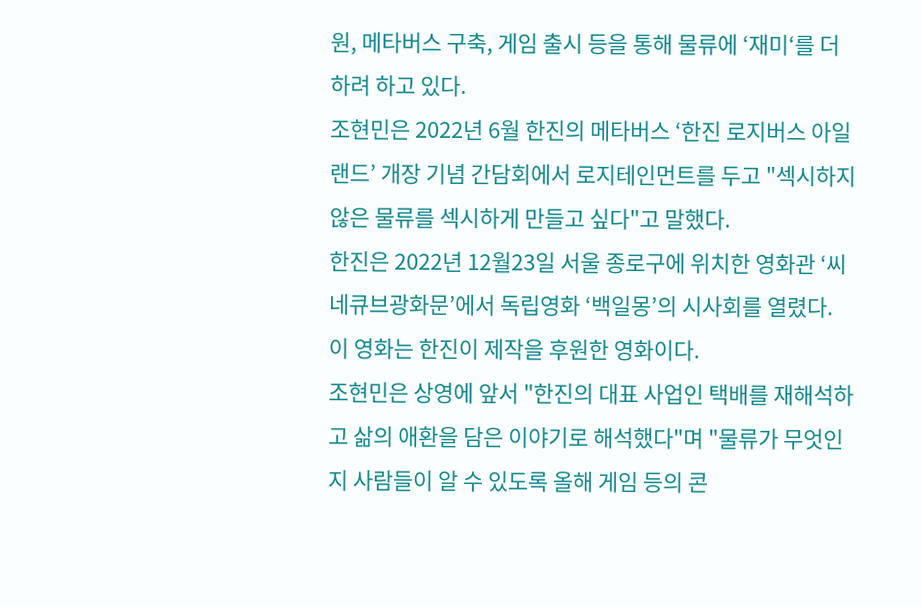원, 메타버스 구축, 게임 출시 등을 통해 물류에 ‘재미‘를 더하려 하고 있다.
조현민은 2022년 6월 한진의 메타버스 ‘한진 로지버스 아일랜드’ 개장 기념 간담회에서 로지테인먼트를 두고 "섹시하지 않은 물류를 섹시하게 만들고 싶다"고 말했다.
한진은 2022년 12월23일 서울 종로구에 위치한 영화관 ‘씨네큐브광화문’에서 독립영화 ‘백일몽’의 시사회를 열렸다. 이 영화는 한진이 제작을 후원한 영화이다.
조현민은 상영에 앞서 "한진의 대표 사업인 택배를 재해석하고 삶의 애환을 담은 이야기로 해석했다"며 "물류가 무엇인지 사람들이 알 수 있도록 올해 게임 등의 콘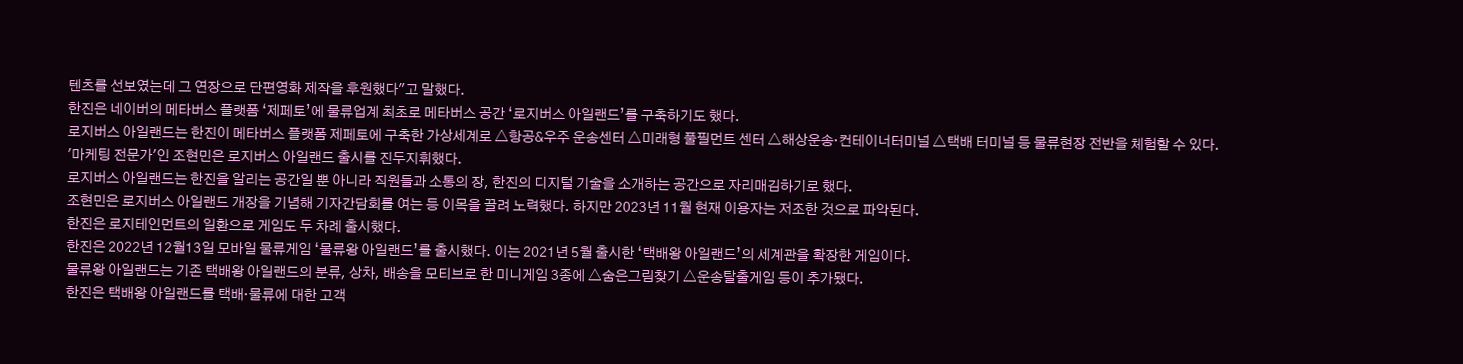텐츠를 선보였는데 그 연장으로 단편영화 제작을 후원했다"고 말했다.
한진은 네이버의 메타버스 플랫폼 ‘제페토’에 물류업계 최초로 메타버스 공간 ‘로지버스 아일랜드’를 구축하기도 했다.
로지버스 아일랜드는 한진이 메타버스 플랫폼 제페토에 구축한 가상세계로 △항공&우주 운송센터 △미래형 풀필먼트 센터 △해상운송·컨테이너터미널 △택배 터미널 등 물류현장 전반을 체험할 수 있다.
'마케팅 전문가'인 조현민은 로지버스 아일랜드 출시를 진두지휘했다.
로지버스 아일랜드는 한진을 알리는 공간일 뿐 아니라 직원들과 소통의 장, 한진의 디지털 기술을 소개하는 공간으로 자리매김하기로 했다.
조현민은 로지버스 아일랜드 개장을 기념해 기자간담회를 여는 등 이목을 끌려 노력했다. 하지만 2023년 11월 현재 이용자는 저조한 것으로 파악된다.
한진은 로지테인먼트의 일환으로 게임도 두 차례 출시했다.
한진은 2022년 12월13일 모바일 물류게임 ‘물류왕 아일랜드’를 출시했다. 이는 2021년 5월 출시한 ‘택배왕 아일랜드’의 세계관을 확장한 게임이다.
물류왕 아일랜드는 기존 택배왕 아일랜드의 분류, 상차, 배송을 모티브로 한 미니게임 3종에 △숨은그림찾기 △운송탈출게임 등이 추가됐다.
한진은 택배왕 아일랜드를 택배·물류에 대한 고객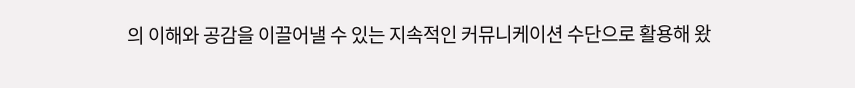의 이해와 공감을 이끌어낼 수 있는 지속적인 커뮤니케이션 수단으로 활용해 왔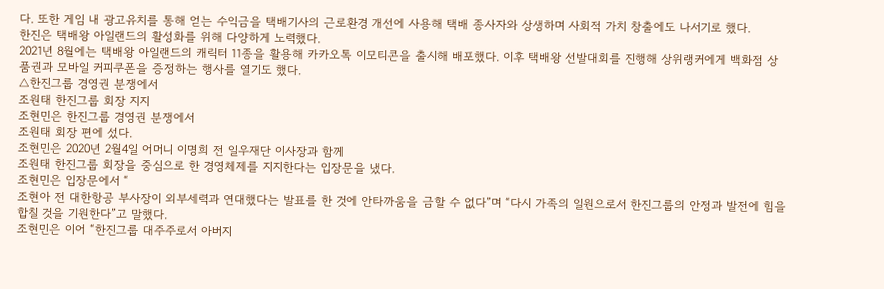다. 또한 게임 내 광고유치를 통해 얻는 수익금을 택배기사의 근로환경 개선에 사용해 택배 종사자와 상생하며 사회적 가치 창출에도 나서기로 했다.
한진은 택배왕 아일랜드의 활성화를 위해 다양하게 노력했다.
2021년 8월에는 택배왕 아일랜드의 캐릭터 11종을 활용해 카카오톡 이모티콘을 출시해 배포했다. 이후 택배왕 선발대회를 진행해 상위랭커에게 백화점 상품권과 모바일 커피쿠폰을 증정하는 행사를 열기도 했다.
△한진그룹 경영권 분쟁에서
조원태 한진그룹 회장 지지
조현민은 한진그룹 경영권 분쟁에서
조원태 회장 편에 섰다.
조현민은 2020년 2월4일 어머니 이명희 전 일우재단 이사장과 함께
조원태 한진그룹 회장을 중심으로 한 경영체제를 지지한다는 입장문을 냈다.
조현민은 입장문에서 “
조현아 전 대한항공 부사장이 외부세력과 연대했다는 발표를 한 것에 안타까움을 금할 수 없다”며 “다시 가족의 일원으로서 한진그룹의 안정과 발전에 힘을 합칠 것을 기원한다”고 말했다.
조현민은 이어 “한진그룹 대주주로서 아버지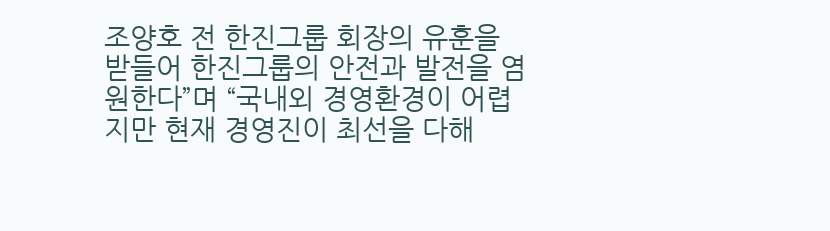조양호 전 한진그룹 회장의 유훈을 받들어 한진그룹의 안전과 발전을 염원한다”며 “국내외 경영환경이 어렵지만 현재 경영진이 최선을 다해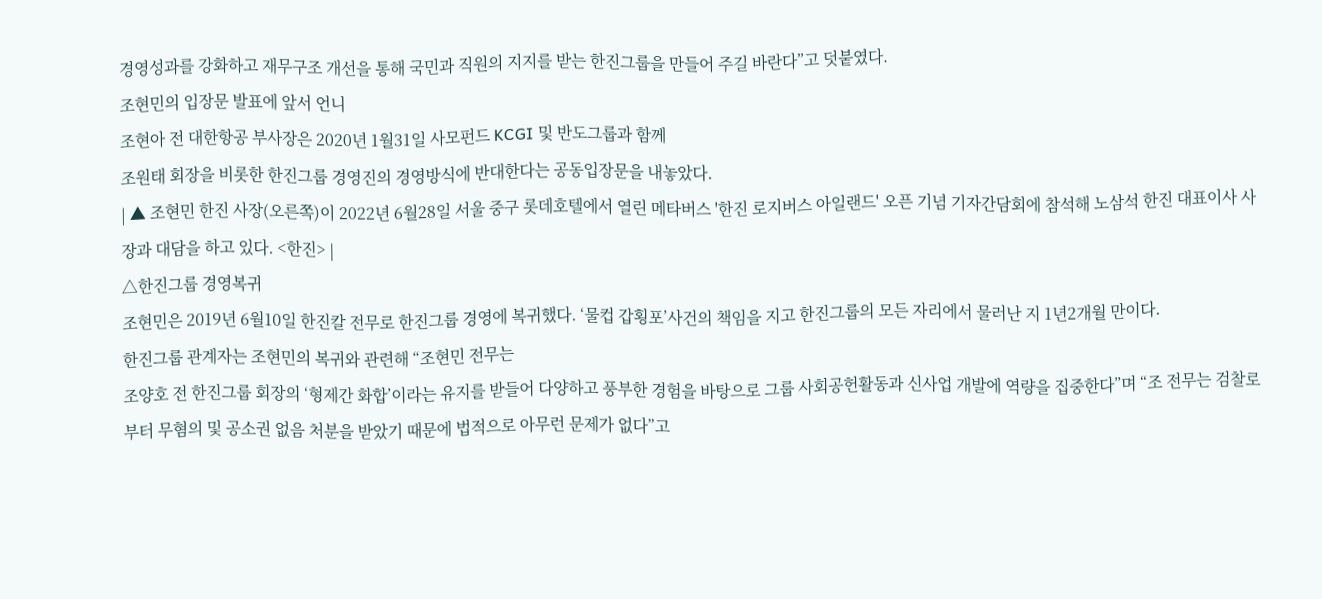경영성과를 강화하고 재무구조 개선을 통해 국민과 직원의 지지를 받는 한진그룹을 만들어 주길 바란다”고 덧붙였다.
조현민의 입장문 발표에 앞서 언니
조현아 전 대한항공 부사장은 2020년 1월31일 사모펀드 KCGI 및 반도그룹과 함께
조원태 회장을 비롯한 한진그룹 경영진의 경영방식에 반대한다는 공동입장문을 내놓았다.
| ▲ 조현민 한진 사장(오른쪽)이 2022년 6월28일 서울 중구 롯데호텔에서 열린 메타버스 '한진 로지버스 아일랜드' 오픈 기념 기자간담회에 참석해 노삼석 한진 대표이사 사장과 대담을 하고 있다. <한진> |
△한진그룹 경영복귀
조현민은 2019년 6월10일 한진칼 전무로 한진그룹 경영에 복귀했다. ‘물컵 갑횡포’사건의 책임을 지고 한진그룹의 모든 자리에서 물러난 지 1년2개월 만이다.
한진그룹 관계자는 조현민의 복귀와 관련해 “조현민 전무는
조양호 전 한진그룹 회장의 ‘형제간 화합’이라는 유지를 받들어 다양하고 풍부한 경험을 바탕으로 그룹 사회공헌활동과 신사업 개발에 역량을 집중한다”며 “조 전무는 검찰로부터 무혐의 및 공소권 없음 처분을 받았기 때문에 법적으로 아무런 문제가 없다”고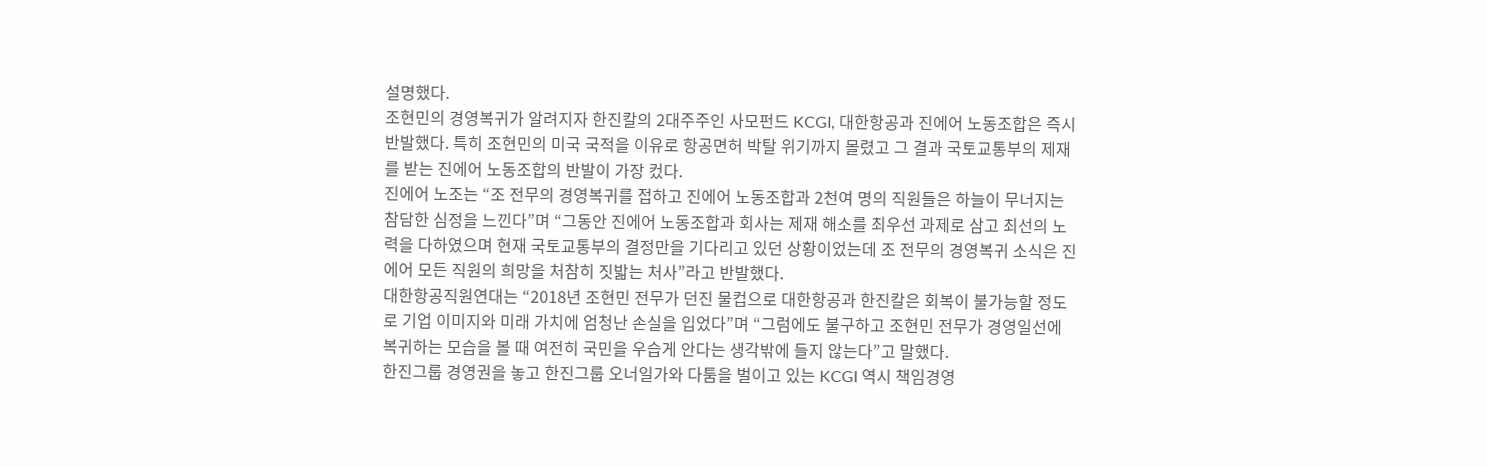설명했다.
조현민의 경영복귀가 알려지자 한진칼의 2대주주인 사모펀드 KCGI, 대한항공과 진에어 노동조합은 즉시 반발했다. 특히 조현민의 미국 국적을 이유로 항공면허 박탈 위기까지 몰렸고 그 결과 국토교통부의 제재를 받는 진에어 노동조합의 반발이 가장 컸다.
진에어 노조는 “조 전무의 경영복귀를 접하고 진에어 노동조합과 2천여 명의 직원들은 하늘이 무너지는 참담한 심정을 느낀다”며 “그동안 진에어 노동조합과 회사는 제재 해소를 최우선 과제로 삼고 최선의 노력을 다하였으며 현재 국토교통부의 결정만을 기다리고 있던 상황이었는데 조 전무의 경영복귀 소식은 진에어 모든 직원의 희망을 처참히 짓밟는 처사”라고 반발했다.
대한항공직원연대는 “2018년 조현민 전무가 던진 물컵으로 대한항공과 한진칼은 회복이 불가능할 정도로 기업 이미지와 미래 가치에 엄청난 손실을 입었다”며 “그럼에도 불구하고 조현민 전무가 경영일선에 복귀하는 모습을 볼 때 여전히 국민을 우습게 안다는 생각밖에 들지 않는다”고 말했다.
한진그룹 경영권을 놓고 한진그룹 오너일가와 다툼을 벌이고 있는 KCGI 역시 책임경영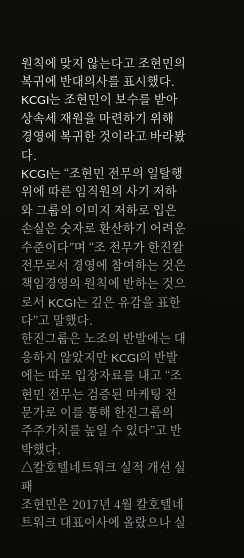원칙에 맞지 않는다고 조현민의 복귀에 반대의사를 표시했다. KCGI는 조현민이 보수를 받아 상속세 재원을 마련하기 위해 경영에 복귀한 것이라고 바라봤다.
KCGI는 “조현민 전무의 일탈행위에 따른 임직원의 사기 저하와 그룹의 이미지 저하로 입은 손실은 숫자로 환산하기 어려운 수준이다”며 “조 전무가 한진칼 전무로서 경영에 참여하는 것은 책임경영의 원칙에 반하는 것으로서 KCGI는 깊은 유감을 표한다”고 말했다.
한진그룹은 노조의 반발에는 대응하지 않았지만 KCGI의 반발에는 따로 입장자료를 내고 “조현민 전무는 검증된 마케팅 전문가로 이를 통해 한진그룹의 주주가치를 높일 수 있다”고 반박했다.
△칼호텔네트워크 실적 개선 실패
조현민은 2017년 4월 칼호텔네트워크 대표이사에 올랐으나 실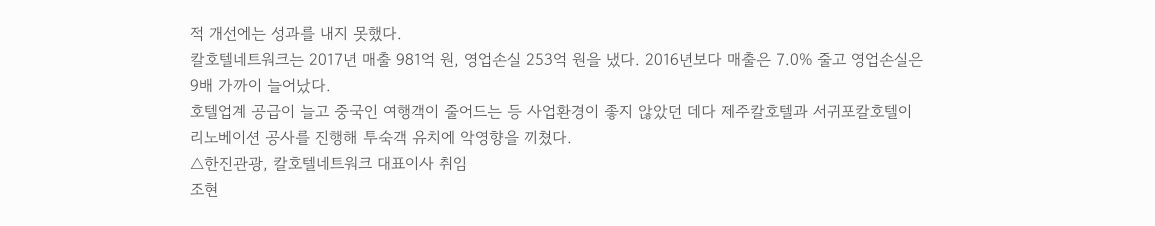적 개선에는 성과를 내지 못했다.
칼호텔네트워크는 2017년 매출 981억 원, 영업손실 253억 원을 냈다. 2016년보다 매출은 7.0% 줄고 영업손실은 9배 가까이 늘어났다.
호텔업계 공급이 늘고 중국인 여행객이 줄어드는 등 사업환경이 좋지 않았던 데다 제주칼호텔과 서귀포칼호텔이 리노베이션 공사를 진행해 투숙객 유치에 악영향을 끼쳤다.
△한진관광, 칼호텔네트워크 대표이사 취임
조현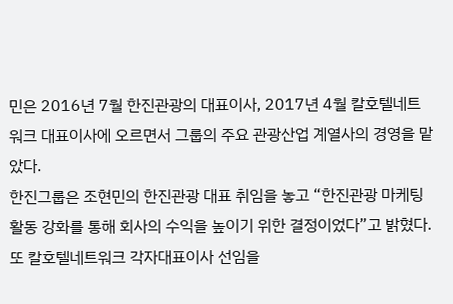민은 2016년 7월 한진관광의 대표이사, 2017년 4월 칼호텔네트워크 대표이사에 오르면서 그룹의 주요 관광산업 계열사의 경영을 맡았다.
한진그룹은 조현민의 한진관광 대표 취임을 놓고 “한진관광 마케팅활동 강화를 통해 회사의 수익을 높이기 위한 결정이었다”고 밝혔다. 또 칼호텔네트워크 각자대표이사 선임을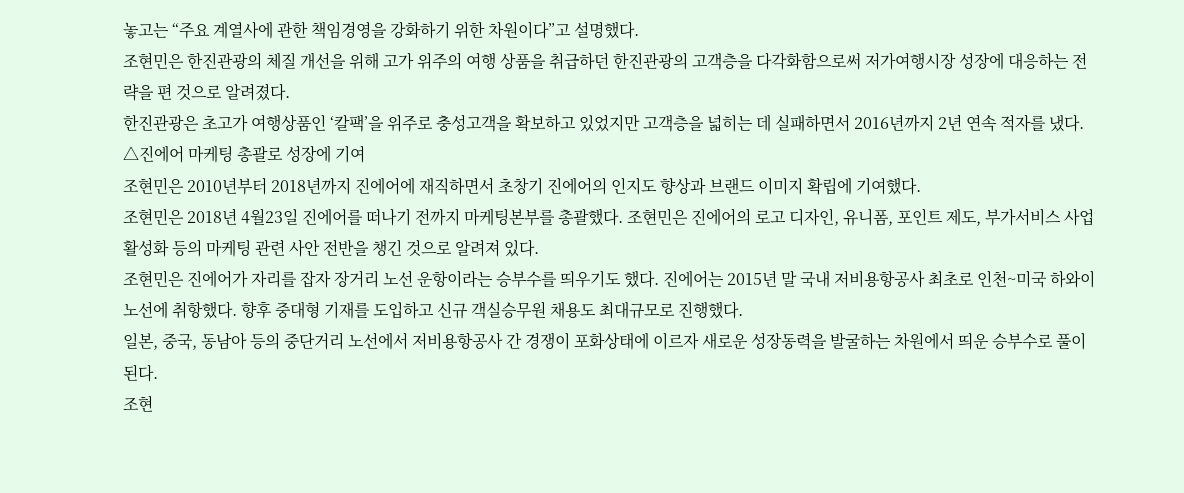놓고는 “주요 계열사에 관한 책임경영을 강화하기 위한 차원이다”고 설명했다.
조현민은 한진관광의 체질 개선을 위해 고가 위주의 여행 상품을 취급하던 한진관광의 고객층을 다각화함으로써 저가여행시장 성장에 대응하는 전략을 편 것으로 알려졌다.
한진관광은 초고가 여행상품인 ‘칼팩’을 위주로 충성고객을 확보하고 있었지만 고객층을 넓히는 데 실패하면서 2016년까지 2년 연속 적자를 냈다.
△진에어 마케팅 총괄로 성장에 기여
조현민은 2010년부터 2018년까지 진에어에 재직하면서 초창기 진에어의 인지도 향상과 브랜드 이미지 확립에 기여했다.
조현민은 2018년 4월23일 진에어를 떠나기 전까지 마케팅본부를 총괄했다. 조현민은 진에어의 로고 디자인, 유니폼, 포인트 제도, 부가서비스 사업 활성화 등의 마케팅 관련 사안 전반을 챙긴 것으로 알려져 있다.
조현민은 진에어가 자리를 잡자 장거리 노선 운항이라는 승부수를 띄우기도 했다. 진에어는 2015년 말 국내 저비용항공사 최초로 인천~미국 하와이 노선에 취항했다. 향후 중대형 기재를 도입하고 신규 객실승무원 채용도 최대규모로 진행했다.
일본, 중국, 동남아 등의 중단거리 노선에서 저비용항공사 간 경쟁이 포화상태에 이르자 새로운 성장동력을 발굴하는 차원에서 띄운 승부수로 풀이된다.
조현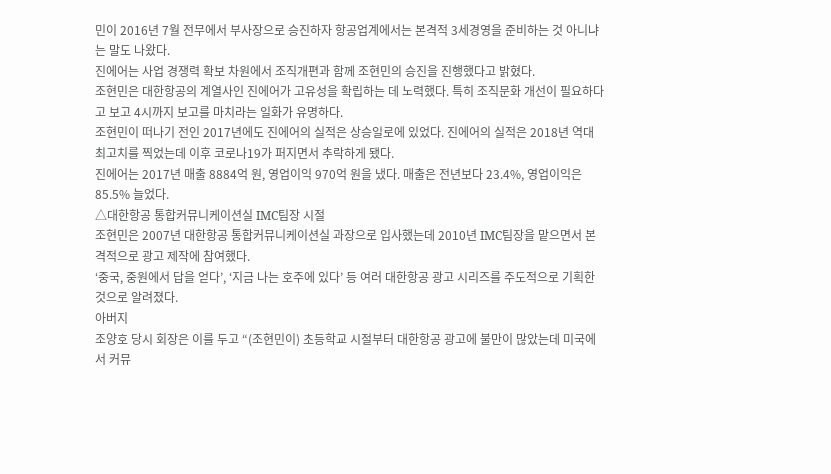민이 2016년 7월 전무에서 부사장으로 승진하자 항공업계에서는 본격적 3세경영을 준비하는 것 아니냐는 말도 나왔다.
진에어는 사업 경쟁력 확보 차원에서 조직개편과 함께 조현민의 승진을 진행했다고 밝혔다.
조현민은 대한항공의 계열사인 진에어가 고유성을 확립하는 데 노력했다. 특히 조직문화 개선이 필요하다고 보고 4시까지 보고를 마치라는 일화가 유명하다.
조현민이 떠나기 전인 2017년에도 진에어의 실적은 상승일로에 있었다. 진에어의 실적은 2018년 역대 최고치를 찍었는데 이후 코로나19가 퍼지면서 추락하게 됐다.
진에어는 2017년 매출 8884억 원, 영업이익 970억 원을 냈다. 매출은 전년보다 23.4%, 영업이익은 85.5% 늘었다.
△대한항공 통합커뮤니케이션실 IMC팀장 시절
조현민은 2007년 대한항공 통합커뮤니케이션실 과장으로 입사했는데 2010년 IMC팀장을 맡으면서 본격적으로 광고 제작에 참여했다.
‘중국, 중원에서 답을 얻다’, ‘지금 나는 호주에 있다’ 등 여러 대한항공 광고 시리즈를 주도적으로 기획한 것으로 알려졌다.
아버지
조양호 당시 회장은 이를 두고 “(조현민이) 초등학교 시절부터 대한항공 광고에 불만이 많았는데 미국에서 커뮤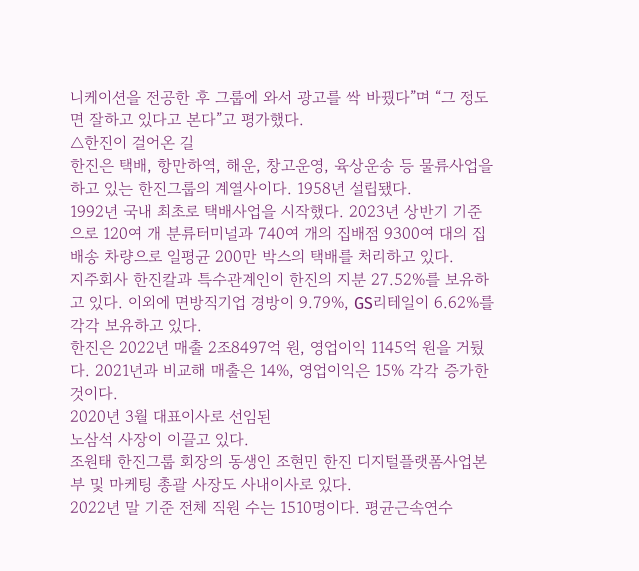니케이션을 전공한 후 그룹에 와서 광고를 싹 바꿨다”며 “그 정도면 잘하고 있다고 본다”고 평가했다.
△한진이 걸어온 길
한진은 택배, 항만하역, 해운, 창고운영, 육상운송 등 물류사업을 하고 있는 한진그룹의 계열사이다. 1958년 설립됐다.
1992년 국내 최초로 택배사업을 시작했다. 2023년 상반기 기준으로 120여 개 분류터미널과 740여 개의 집배점 9300여 대의 집배송 차량으로 일평균 200만 박스의 택배를 처리하고 있다.
지주회사 한진칼과 특수관계인이 한진의 지분 27.52%를 보유하고 있다. 이외에 면방직기업 경방이 9.79%, GS리테일이 6.62%를 각각 보유하고 있다.
한진은 2022년 매출 2조8497억 원, 영업이익 1145억 원을 거뒀다. 2021년과 비교해 매출은 14%, 영업이익은 15% 각각 증가한 것이다.
2020년 3월 대표이사로 선임된
노삼석 사장이 이끌고 있다.
조원태 한진그룹 회장의 동생인 조현민 한진 디지털플랫폼사업본부 및 마케팅 총괄 사장도 사내이사로 있다.
2022년 말 기준 전체 직원 수는 1510명이다. 평균근속연수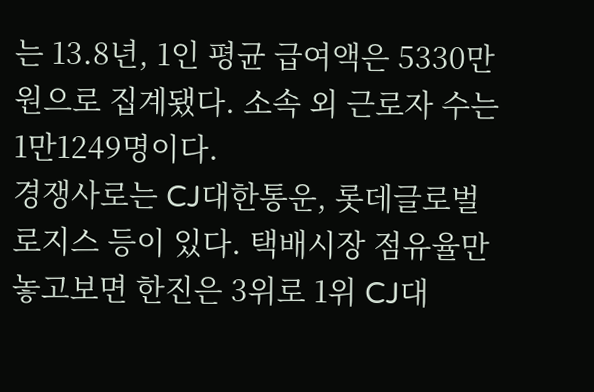는 13.8년, 1인 평균 급여액은 5330만 원으로 집계됐다. 소속 외 근로자 수는 1만1249명이다.
경쟁사로는 CJ대한통운, 롯데글로벌로지스 등이 있다. 택배시장 점유율만 놓고보면 한진은 3위로 1위 CJ대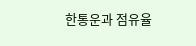한통운과 점유율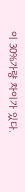이 30%가량 차이가 있다.